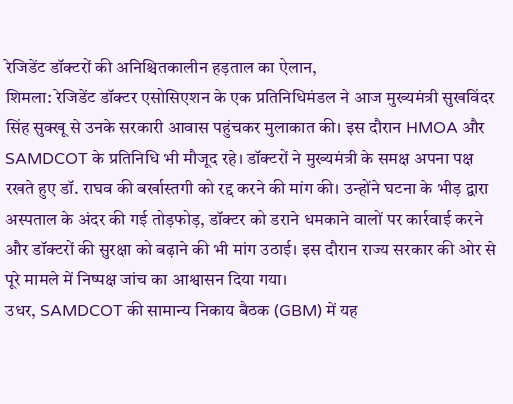रेजिडेंट डॉक्टरों की अनिश्चितकालीन हड़ताल का ऐलान,
शिमला: रेजिडेंट डॉक्टर एसोसिएशन के एक प्रतिनिधिमंडल ने आज मुख्यमंत्री सुखविंदर सिंह सुक्खू से उनके सरकारी आवास पहुंचकर मुलाकात की। इस दौरान HMOA और SAMDCOT के प्रतिनिधि भी मौजूद रहे। डॉक्टरों ने मुख्यमंत्री के समक्ष अपना पक्ष रखते हुए डॉ. राघव की बर्खास्तगी को रद्द करने की मांग की। उन्होंने घटना के भीड़ द्वारा अस्पताल के अंदर की गई तोड़फोड़, डॉक्टर को डराने धमकाने वालों पर कार्रवाई करने और डॉक्टरों की सुरक्षा को बढ़ाने की भी मांग उठाई। इस दौरान राज्य सरकार की ओर से पूरे मामले में निष्पक्ष जांच का आश्वासन दिया गया।
उधर, SAMDCOT की सामान्य निकाय बैठक (GBM) में यह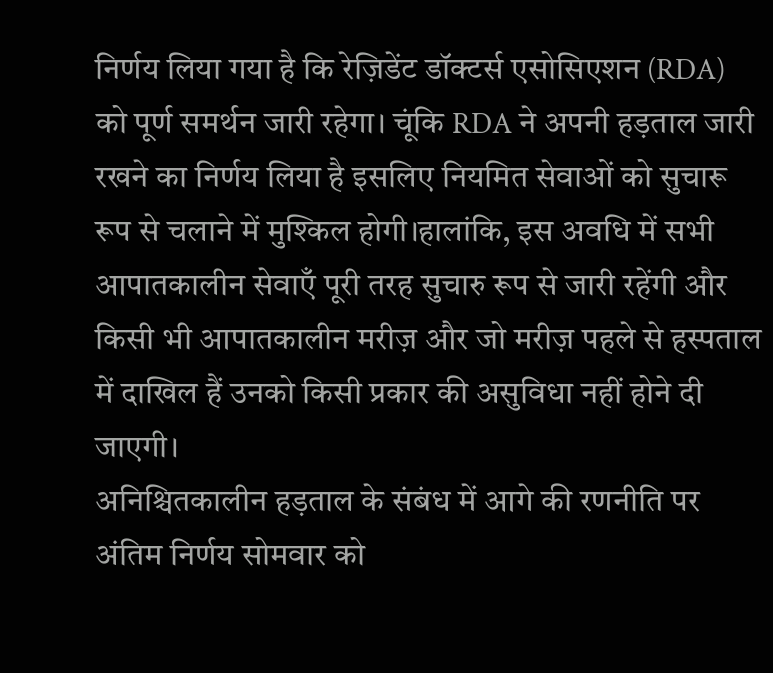निर्णय लिया गया है कि रेज़िडेंट डॉक्टर्स एसोसिएशन (RDA) को पूर्ण समर्थन जारी रहेगा। चूंकि RDA ने अपनी हड़ताल जारी रखने का निर्णय लिया है इसलिए नियमित सेवाओं को सुचारू रूप से चलाने में मुश्किल होगी।हालांकि, इस अवधि में सभी आपातकालीन सेवाएँ पूरी तरह सुचारु रूप से जारी रहेंगी और किसी भी आपातकालीन मरीज़ और जो मरीज़ पहले से हस्पताल में दाखिल हैं उनको किसी प्रकार की असुविधा नहीं होने दी जाएगी।
अनिश्चितकालीन हड़ताल के संबंध में आगे की रणनीति पर अंतिम निर्णय सोमवार को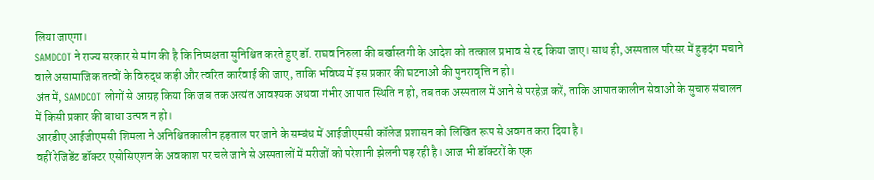लिया जाएगा।
SAMDCOT ने राज्य सरकार से मांग की है कि निष्पक्षता सुनिश्चित करते हुए डॉ. राघव निरुला की बर्खास्तगी के आदेश को तत्काल प्रभाव से रद्द किया जाए। साथ ही, अस्पताल परिसर में हुड़दंग मचाने वाले असामाजिक तत्वों के विरुद्ध कड़ी और त्वरित कार्रवाई की जाए, ताकि भविष्य में इस प्रकार की घटनाओं की पुनरावृत्ति न हो।
अंत में, SAMDCOT लोगों से आग्रह किया कि जब तक अत्यंत आवश्यक अथवा गंभीर आपात स्थिति न हो, तब तक अस्पताल में आने से परहेज़ करें, ताकि आपातकालीन सेवाओं के सुचारु संचालन में किसी प्रकार की बाधा उत्पन्न न हो।
आरडीए आईजीएमसी शिमला ने अनिश्चितकालीन हड़ताल पर जाने के सम्बंध में आईजीएमसी कॉलेज प्रशासन को लिखित रूप से अवगत करा दिया है।
वहीं रेजिडेंट डॉक्टर एसोसिएशन के अवकाश पर चले जाने से अस्पतालों में मरीजों को परेशानी झेलनी पड़ रही है। आज भी डॉक्टरों के एक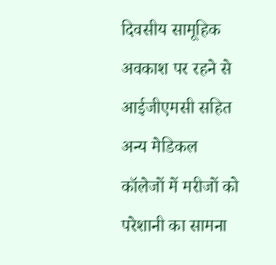दिवसीय सामूहिक अवकाश पर रहने से आईजीएमसी सहित अन्य मेडिकल कॉलेजों में मरीजों को परेशानी का सामना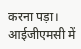करना पड़ा। आईजीएमसी में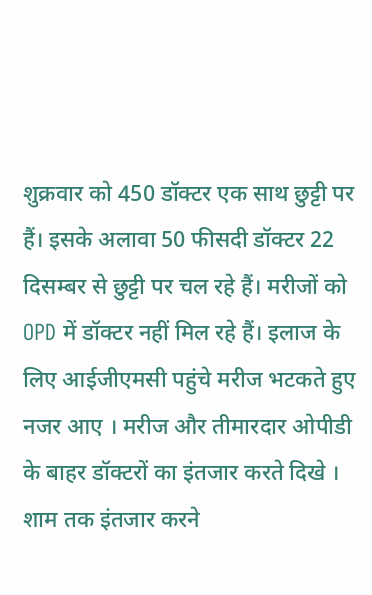शुक्रवार को 450 डॉक्टर एक साथ छुट्टी पर हैं। इसके अलावा 50 फीसदी डॉक्टर 22 दिसम्बर से छुट्टी पर चल रहे हैं। मरीजों को OPD में डॉक्टर नहीं मिल रहे हैं। इलाज के लिए आईजीएमसी पहुंचे मरीज भटकते हुए नजर आए । मरीज और तीमारदार ओपीडी के बाहर डॉक्टरों का इंतजार करते दिखे । शाम तक इंतजार करने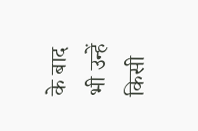के बाद भी उन्हें किसी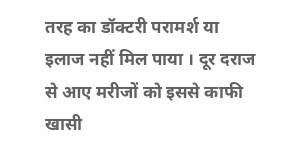तरह का डॉक्टरी परामर्श या इलाज नहीं मिल पाया । दूर दराज से आए मरीजों को इससे काफी खासी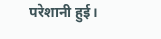परेशानी हुई।